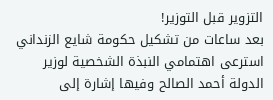التزوير قبل التوزير!
بعد ساعات من تشكيل حكومة شايع الزنداني استرعى اهتمامي النبذة الشخصية لوزير الدولة أحمد الصالح وفيها إشارة إلى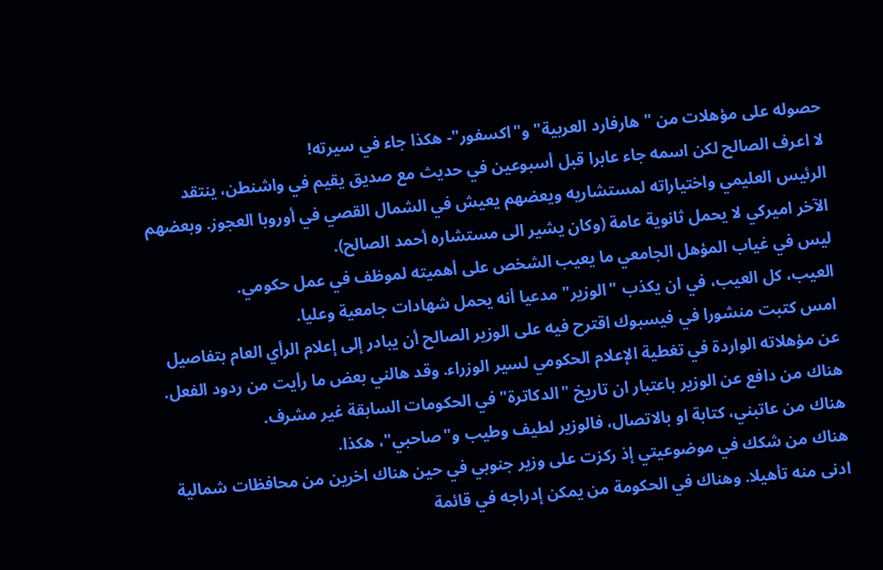حصوله على مؤهلات من "هارفارد العربية" و"اكسفور"- هكذا جاء في سيرته!
لا اعرف الصالح لكن اسمه جاء عابرا قبل أسبوعين في حديث مع صديق يقيم في واشنطن، ينتقد الرئيس العليمي واختياراته لمستشاريه ويعضهم يعيش في الشمال القصي في أوروبا العجوز. وبعضهم
الآخر اميركي لا يحمل ثانوية عامة (وكان يشير الى مستشاره أحمد الصالح).
ليس في غياب المؤهل الجامعي ما يعيب الشخص على أهميته لموظف في عمل حكومي.
العيب، كل العيب، في ان يكذب "الوزير" مدعيا أنه يحمل شهادات جامعية وعليا.
امس كتبت منشورا في فيسبوك اقترح فيه على الوزير الصالح أن يبادر إلى إعلام الرأي العام بتفاصيل عن مؤهلاته الواردة في تغطية الإعلام الحكومي لسير الوزراء. وقد هالني بعض ما رأيت من ردود الفعل.
هناك من دافع عن الوزير باعتبار ان تاريخ "الدكاترة" في الحكومات السابقة غير مشرف.
هناك من عاتبني، كتابة او بالاتصال، فالوزير لطيف وطيب و"صاحبي"، هكذا.
هناك من شكك في موضوعيتي إذ ركزت على وزير جنوبي في حين هناك اخرين من محافظات شمالية ادنى منه تأهيلا. وهناك في الحكومة من يمكن إدراجه في قائمة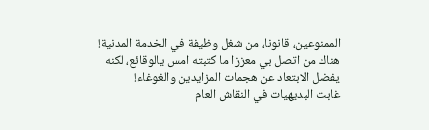الممنوعين، قانونا، من شغل وظيفة في الخدمة المدنية!
هناك من اتصل بي معززا ما كتبته امس يالوقائع، لكنه يفضل الابتعاد عن هجمات المزايدين والغوغاء!
غابت البديهيات في النقاش العام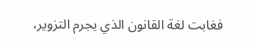فغابت لغة القانون الذي يجرم التزوير،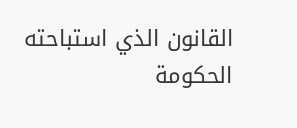القانون الذي استباحته الحكومة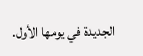الجديدة في يومها الأول.